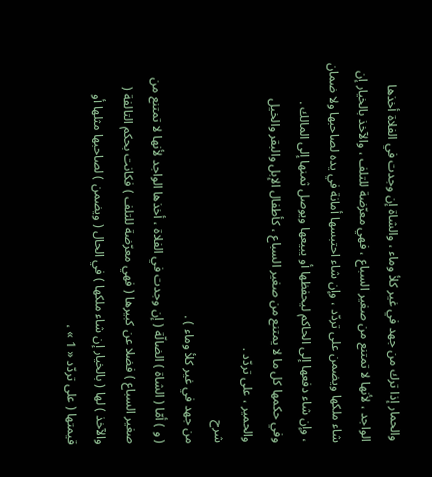والحمار إذا ترك من جهد في غير كلأ وماء ، والشاة إن وجدت في الفلاة أخذها الواجد ، لأنها لا تمتنع من صغير السباع ، فهي معرّضة للتلف ، والآخذ بالخيار إن شاء ملكها ويضمن على تردّد ، وإن شاء احتبسها أمانة في يده لصاحبها ولا ضمان ، وإن شاء دفعها إلى الحاكم ليحفظها أو يبيعها ويوصل ثمنها إلى المالك .
وفي حكمها كل ما لا يمتنع من صغير السباع ، كأطفال الإبل والبقر والخيل والحمير ، على تردّد .
شرح
من جهد في غير كلأ وماء ) .
( و ) أمّا ( الشاة ) الضالّة ( إن وجدت في الفلاة ، أخذها الواجد لأنها لا تمتنع من صغير السباع ) فضلا عن كبيرها ( فهي معرّضة للتلف ) فكانت بحكم التالفة ( والآخذ ) لها ( بالخيار إن شاء ملكها ) في الحال ( ويضمن ) لصاحبها مثلها أو قيمتها ( على تردّد « 1 » ،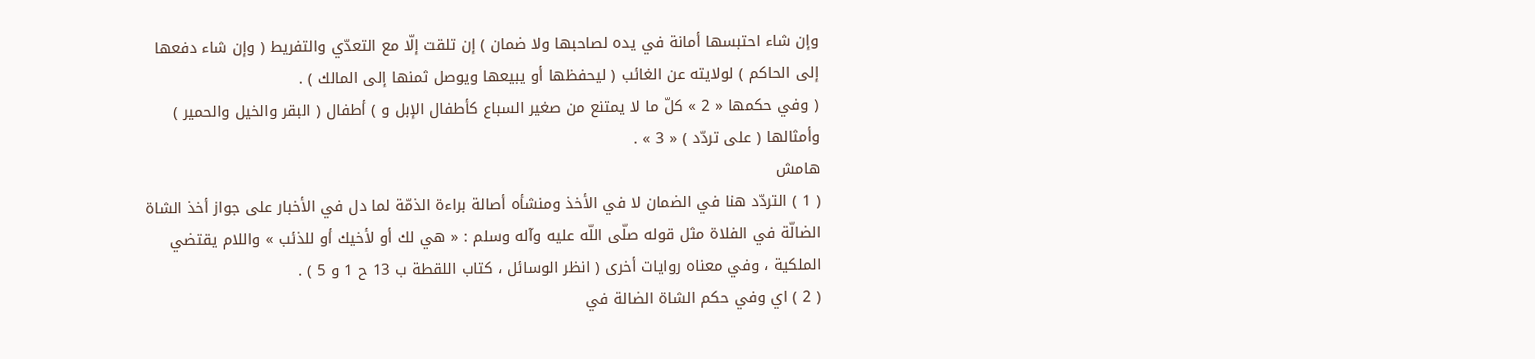وإن شاء احتبسها أمانة في يده لصاحبها ولا ضمان ) إن تلقت إلّا مع التعدّي والتفريط ( وإن شاء دفعها إلى الحاكم ) لولايته عن الغائب ( ليحفظها أو يبيعها ويوصل ثمنها إلى المالك ) .
( وفي حكمها « 2 » كلّ ما لا يمتنع من صغير السباع كأطفال الإبل و ) أطفال ( البقر والخيل والحمير ) وأمثالها ( على تردّد ) « 3 » .
هامش
( 1 ) التردّد هنا في الضمان لا في الأخذ ومنشأه أصالة براءة الذمّة لما دل في الأخبار على جواز أخذ الشاة الضالّة في الفلاة مثل قوله صلّى اللّه عليه وآله وسلم : « هي لك أو لأخيك أو للذئب » واللام يقتضي الملكية ، وفي معناه روايات أخرى ( انظر الوسائل ، كتاب اللقطة ب 13 ح 1 و 5 ) .
( 2 ) اي وفي حكم الشاة الضالة في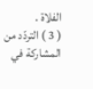الفلاة .
( 3 ) التردّد من المشاركة في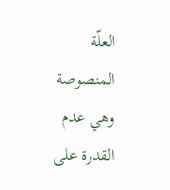العلّة المنصوصة وهي عدم القدرة على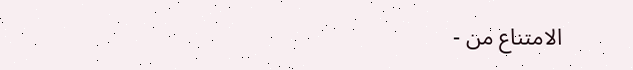الامتناع من -